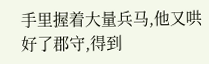手里握着大量兵马,他又哄好了郡守,得到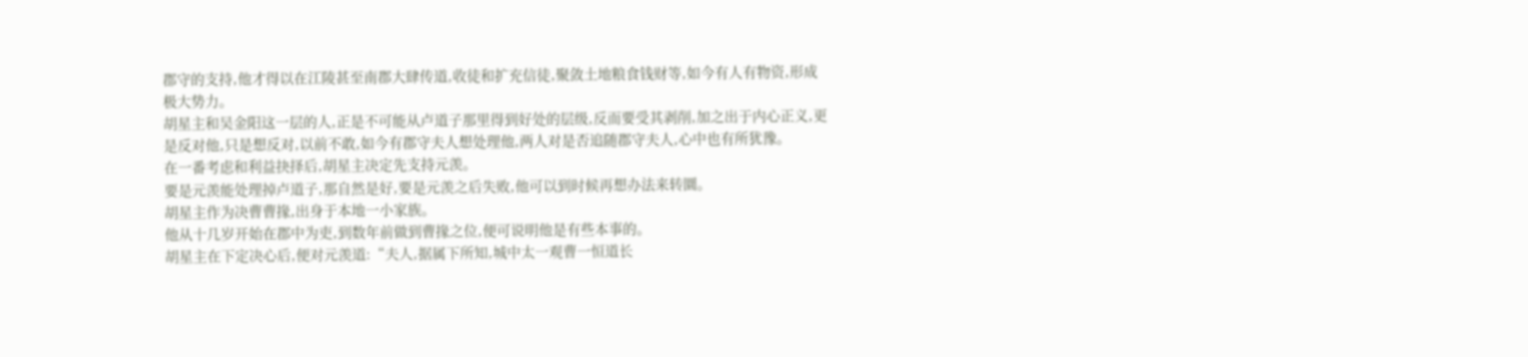郡守的支持,他才得以在江陵甚至南郡大肆传道,收徒和扩充信徒,聚敛土地粮食钱财等,如今有人有物资,形成极大势力。
胡星主和吴金阳这一层的人,正是不可能从卢道子那里得到好处的层级,反而要受其剥削,加之出于内心正义,更是反对他,只是想反对,以前不敢,如今有郡守夫人想处理他,两人对是否追随郡守夫人,心中也有所犹豫。
在一番考虑和利益抉择后,胡星主决定先支持元羡。
要是元羡能处理掉卢道子,那自然是好,要是元羡之后失败,他可以到时候再想办法来转圜。
胡星主作为决曹曹掾,出身于本地一小家族。
他从十几岁开始在郡中为吏,到数年前做到曹掾之位,便可说明他是有些本事的。
胡星主在下定决心后,便对元羡道:“夫人,据属下所知,城中太一观曹一恒道长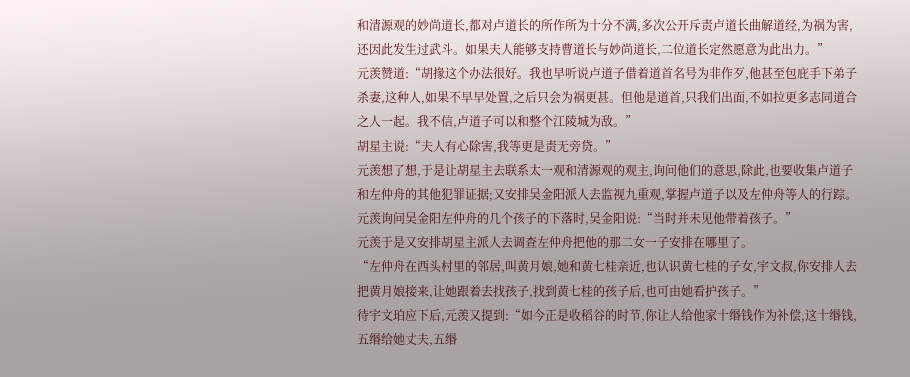和清源观的妙尚道长,都对卢道长的所作所为十分不满,多次公开斥责卢道长曲解道经,为祸为害,还因此发生过武斗。如果夫人能够支持曹道长与妙尚道长,二位道长定然愿意为此出力。”
元羡赞道:“胡掾这个办法很好。我也早听说卢道子借着道首名号为非作歹,他甚至包庇手下弟子杀妻,这种人,如果不早早处置,之后只会为祸更甚。但他是道首,只我们出面,不如拉更多志同道合之人一起。我不信,卢道子可以和整个江陵城为敌。”
胡星主说:“夫人有心除害,我等更是责无旁贷。”
元羡想了想,于是让胡星主去联系太一观和清源观的观主,询问他们的意思,除此,也要收集卢道子和左仲舟的其他犯罪证据;又安排吴金阳派人去监视九重观,掌握卢道子以及左仲舟等人的行踪。
元羡询问吴金阳左仲舟的几个孩子的下落时,吴金阳说:“当时并未见他带着孩子。”
元羡于是又安排胡星主派人去调查左仲舟把他的那二女一子安排在哪里了。
“左仲舟在西头村里的邻居,叫黄月娘,她和黄七桂亲近,也认识黄七桂的子女,宇文叔,你安排人去把黄月娘接来,让她跟着去找孩子,找到黄七桂的孩子后,也可由她看护孩子。”
待宇文珀应下后,元羡又提到:“如今正是收稻谷的时节,你让人给他家十缗钱作为补偿,这十缗钱,五缗给她丈夫,五缗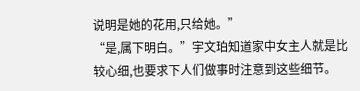说明是她的花用,只给她。”
“是,属下明白。”宇文珀知道家中女主人就是比较心细,也要求下人们做事时注意到这些细节。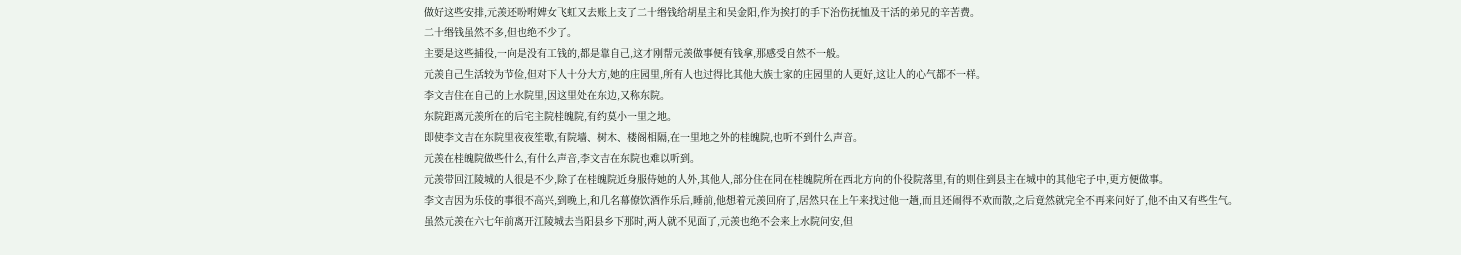做好这些安排,元羡还吩咐婢女飞虹又去账上支了二十缗钱给胡星主和吴金阳,作为挨打的手下治伤抚恤及干活的弟兄的辛苦费。
二十缗钱虽然不多,但也绝不少了。
主要是这些捕役,一向是没有工钱的,都是靠自己,这才刚帮元羡做事便有钱拿,那感受自然不一般。
元羡自己生活较为节俭,但对下人十分大方,她的庄园里,所有人也过得比其他大族士家的庄园里的人更好,这让人的心气都不一样。
李文吉住在自己的上水院里,因这里处在东边,又称东院。
东院距离元羡所在的后宅主院桂魄院,有约莫小一里之地。
即使李文吉在东院里夜夜笙歌,有院墙、树木、楼阁相隔,在一里地之外的桂魄院,也听不到什么声音。
元羡在桂魄院做些什么,有什么声音,李文吉在东院也难以听到。
元羡带回江陵城的人很是不少,除了在桂魄院近身服侍她的人外,其他人,部分住在同在桂魄院所在西北方向的仆役院落里,有的则住到县主在城中的其他宅子中,更方便做事。
李文吉因为乐伎的事很不高兴,到晚上,和几名幕僚饮酒作乐后,睡前,他想着元羡回府了,居然只在上午来找过他一趟,而且还闹得不欢而散,之后竟然就完全不再来问好了,他不由又有些生气。
虽然元羡在六七年前离开江陵城去当阳县乡下那时,两人就不见面了,元羡也绝不会来上水院问安,但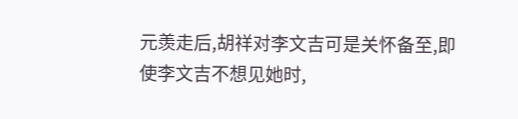元羡走后,胡祥对李文吉可是关怀备至,即使李文吉不想见她时,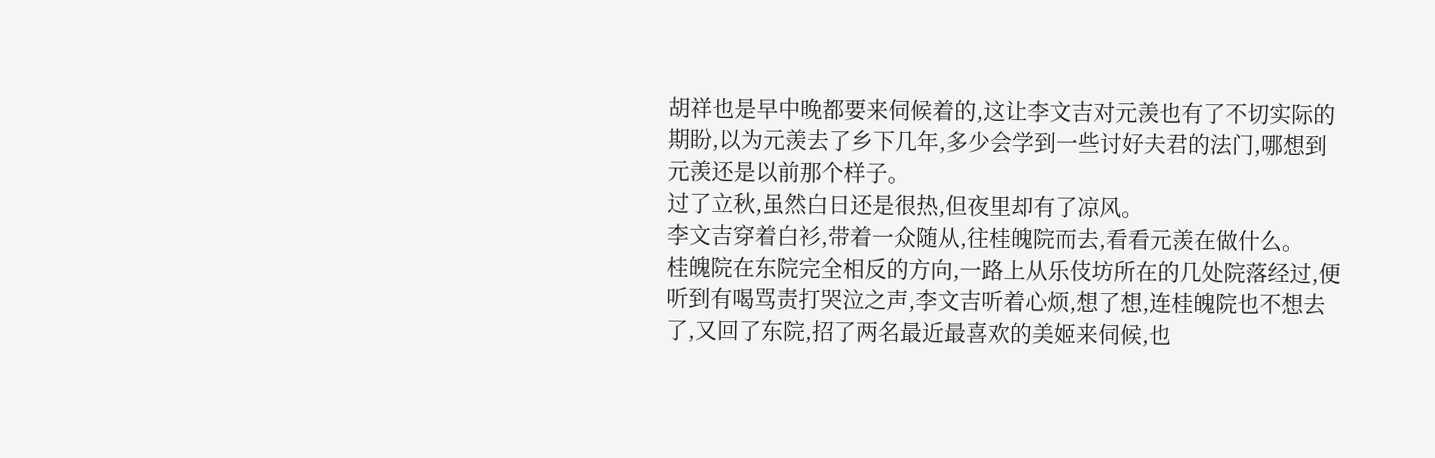胡祥也是早中晚都要来伺候着的,这让李文吉对元羡也有了不切实际的期盼,以为元羡去了乡下几年,多少会学到一些讨好夫君的法门,哪想到元羡还是以前那个样子。
过了立秋,虽然白日还是很热,但夜里却有了凉风。
李文吉穿着白衫,带着一众随从,往桂魄院而去,看看元羡在做什么。
桂魄院在东院完全相反的方向,一路上从乐伎坊所在的几处院落经过,便听到有喝骂责打哭泣之声,李文吉听着心烦,想了想,连桂魄院也不想去了,又回了东院,招了两名最近最喜欢的美姬来伺候,也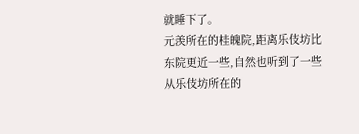就睡下了。
元羡所在的桂魄院,距离乐伎坊比东院更近一些,自然也听到了一些从乐伎坊所在的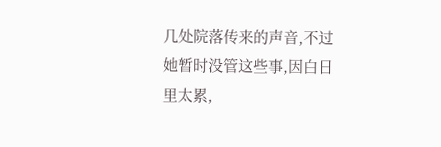几处院落传来的声音,不过她暂时没管这些事,因白日里太累,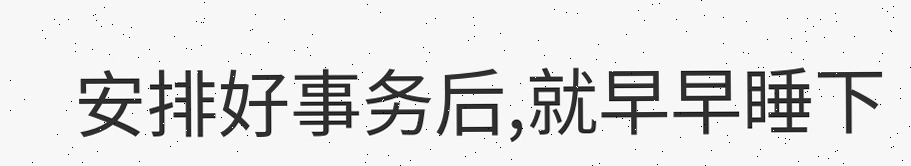安排好事务后,就早早睡下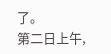了。
第二日上午,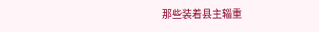那些装着县主辎重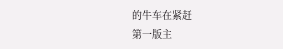的牛车在紧赶
第一版主